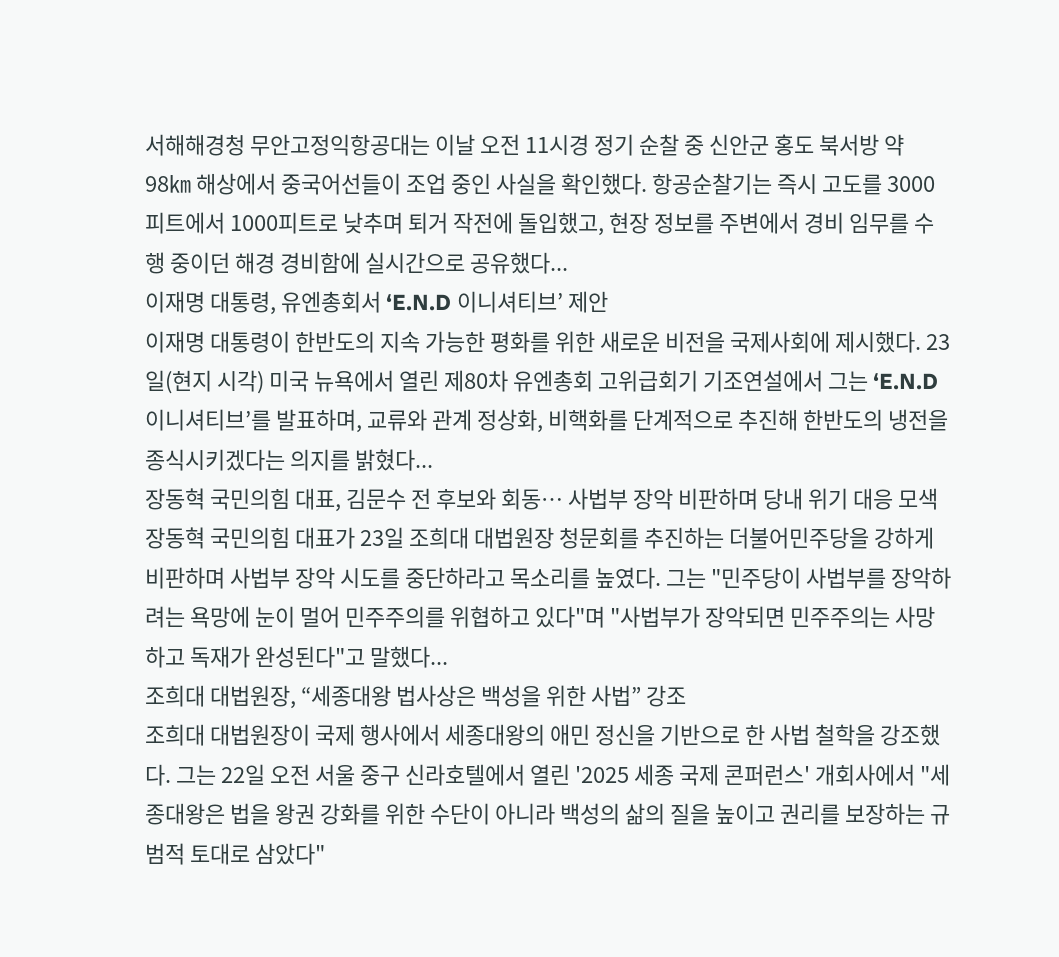서해해경청 무안고정익항공대는 이날 오전 11시경 정기 순찰 중 신안군 홍도 북서방 약 98㎞ 해상에서 중국어선들이 조업 중인 사실을 확인했다. 항공순찰기는 즉시 고도를 3000피트에서 1000피트로 낮추며 퇴거 작전에 돌입했고, 현장 정보를 주변에서 경비 임무를 수행 중이던 해경 경비함에 실시간으로 공유했다...
이재명 대통령, 유엔총회서 ‘E.N.D 이니셔티브’ 제안
이재명 대통령이 한반도의 지속 가능한 평화를 위한 새로운 비전을 국제사회에 제시했다. 23일(현지 시각) 미국 뉴욕에서 열린 제80차 유엔총회 고위급회기 기조연설에서 그는 ‘E.N.D 이니셔티브’를 발표하며, 교류와 관계 정상화, 비핵화를 단계적으로 추진해 한반도의 냉전을 종식시키겠다는 의지를 밝혔다...
장동혁 국민의힘 대표, 김문수 전 후보와 회동… 사법부 장악 비판하며 당내 위기 대응 모색
장동혁 국민의힘 대표가 23일 조희대 대법원장 청문회를 추진하는 더불어민주당을 강하게 비판하며 사법부 장악 시도를 중단하라고 목소리를 높였다. 그는 "민주당이 사법부를 장악하려는 욕망에 눈이 멀어 민주주의를 위협하고 있다"며 "사법부가 장악되면 민주주의는 사망하고 독재가 완성된다"고 말했다...
조희대 대법원장, “세종대왕 법사상은 백성을 위한 사법” 강조
조희대 대법원장이 국제 행사에서 세종대왕의 애민 정신을 기반으로 한 사법 철학을 강조했다. 그는 22일 오전 서울 중구 신라호텔에서 열린 '2025 세종 국제 콘퍼런스' 개회사에서 "세종대왕은 법을 왕권 강화를 위한 수단이 아니라 백성의 삶의 질을 높이고 권리를 보장하는 규범적 토대로 삼았다"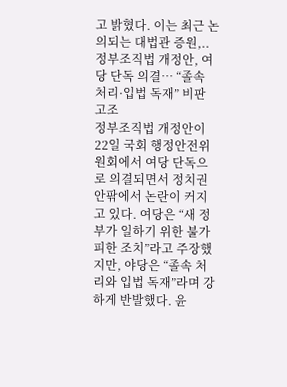고 밝혔다. 이는 최근 논의되는 대법관 증원,..
정부조직법 개정안, 여당 단독 의결… “졸속 처리·입법 독재” 비판 고조
정부조직법 개정안이 22일 국회 행정안전위원회에서 여당 단독으로 의결되면서 정치권 안팎에서 논란이 커지고 있다. 여당은 “새 정부가 일하기 위한 불가피한 조치”라고 주장했지만, 야당은 “졸속 처리와 입법 독재”라며 강하게 반발했다. 윤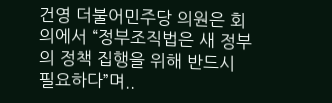건영 더불어민주당 의원은 회의에서 “정부조직법은 새 정부의 정책 집행을 위해 반드시 필요하다”며..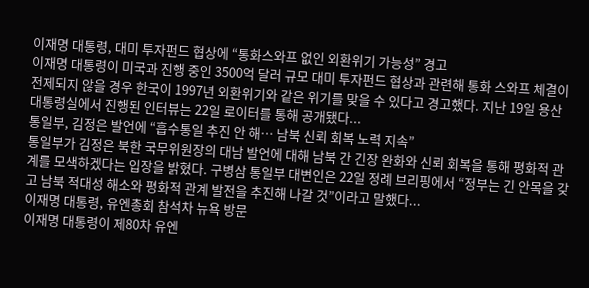이재명 대통령, 대미 투자펀드 협상에 “통화스와프 없인 외환위기 가능성” 경고
이재명 대통령이 미국과 진행 중인 3500억 달러 규모 대미 투자펀드 협상과 관련해 통화 스와프 체결이 전제되지 않을 경우 한국이 1997년 외환위기와 같은 위기를 맞을 수 있다고 경고했다. 지난 19일 용산 대통령실에서 진행된 인터뷰는 22일 로이터를 통해 공개됐다...
통일부, 김정은 발언에 “흡수통일 추진 안 해… 남북 신뢰 회복 노력 지속”
통일부가 김정은 북한 국무위원장의 대남 발언에 대해 남북 간 긴장 완화와 신뢰 회복을 통해 평화적 관계를 모색하겠다는 입장을 밝혔다. 구병삼 통일부 대변인은 22일 정례 브리핑에서 “정부는 긴 안목을 갖고 남북 적대성 해소와 평화적 관계 발전을 추진해 나갈 것”이라고 말했다...
이재명 대통령, 유엔총회 참석차 뉴욕 방문
이재명 대통령이 제80차 유엔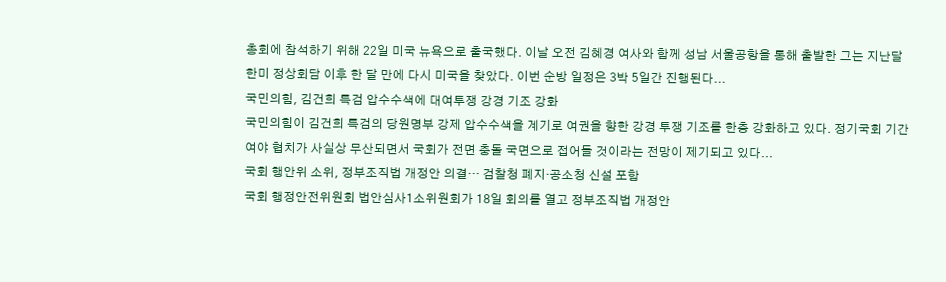총회에 참석하기 위해 22일 미국 뉴욕으로 출국했다. 이날 오전 김혜경 여사와 함께 성남 서울공항을 통해 출발한 그는 지난달 한미 정상회담 이후 한 달 만에 다시 미국을 찾았다. 이번 순방 일정은 3박 5일간 진행된다...
국민의힘, 김건희 특검 압수수색에 대여투쟁 강경 기조 강화
국민의힘이 김건희 특검의 당원명부 강제 압수수색을 계기로 여권을 향한 강경 투쟁 기조를 한층 강화하고 있다. 정기국회 기간 여야 협치가 사실상 무산되면서 국회가 전면 충돌 국면으로 접어들 것이라는 전망이 제기되고 있다...
국회 행안위 소위, 정부조직법 개정안 의결… 검찰청 폐지·공소청 신설 포함
국회 행정안전위원회 법안심사1소위원회가 18일 회의를 열고 정부조직법 개정안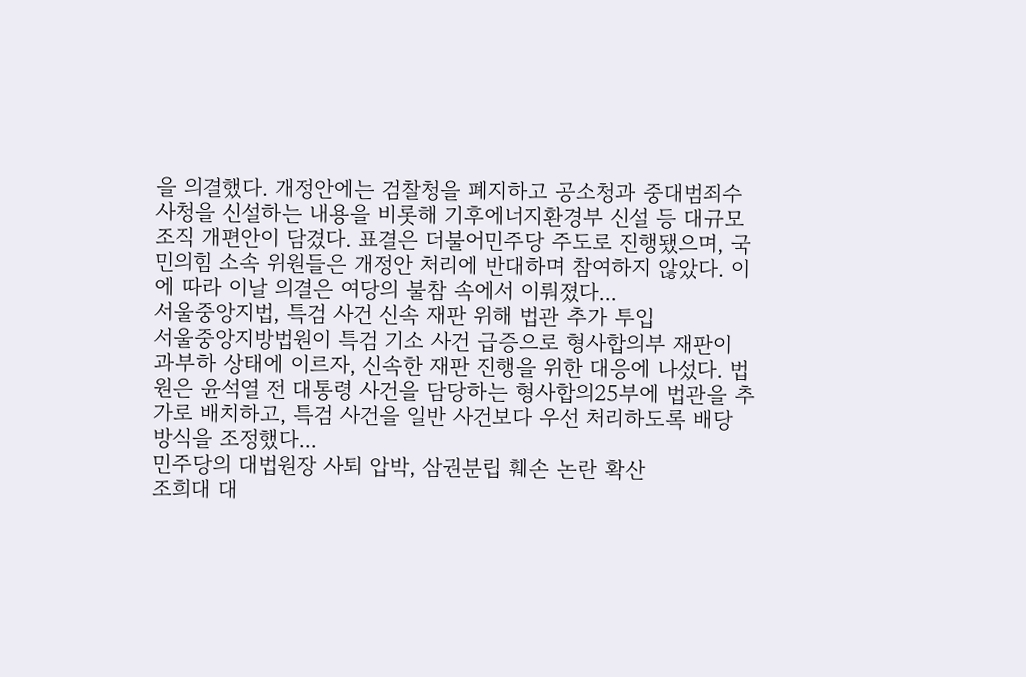을 의결했다. 개정안에는 검찰청을 폐지하고 공소청과 중대범죄수사청을 신설하는 내용을 비롯해 기후에너지환경부 신설 등 대규모 조직 개편안이 담겼다. 표결은 더불어민주당 주도로 진행됐으며, 국민의힘 소속 위원들은 개정안 처리에 반대하며 참여하지 않았다. 이에 따라 이날 의결은 여당의 불참 속에서 이뤄졌다...
서울중앙지법, 특검 사건 신속 재판 위해 법관 추가 투입
서울중앙지방법원이 특검 기소 사건 급증으로 형사합의부 재판이 과부하 상태에 이르자, 신속한 재판 진행을 위한 대응에 나섰다. 법원은 윤석열 전 대통령 사건을 담당하는 형사합의25부에 법관을 추가로 배치하고, 특검 사건을 일반 사건보다 우선 처리하도록 배당 방식을 조정했다...
민주당의 대법원장 사퇴 압박, 삼권분립 훼손 논란 확산
조희대 대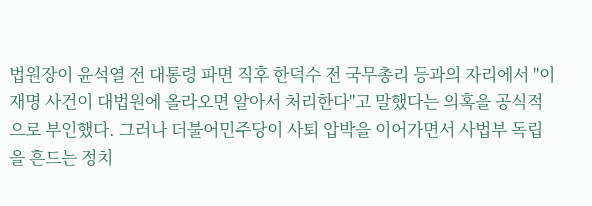법원장이 윤석열 전 대통령 파면 직후 한덕수 전 국무총리 등과의 자리에서 "이재명 사건이 대법원에 올라오면 알아서 처리한다"고 말했다는 의혹을 공식적으로 부인했다. 그러나 더불어민주당이 사퇴 압박을 이어가면서 사법부 독립을 흔드는 정치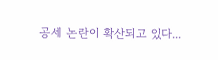공세 논란이 확산되고 있다...